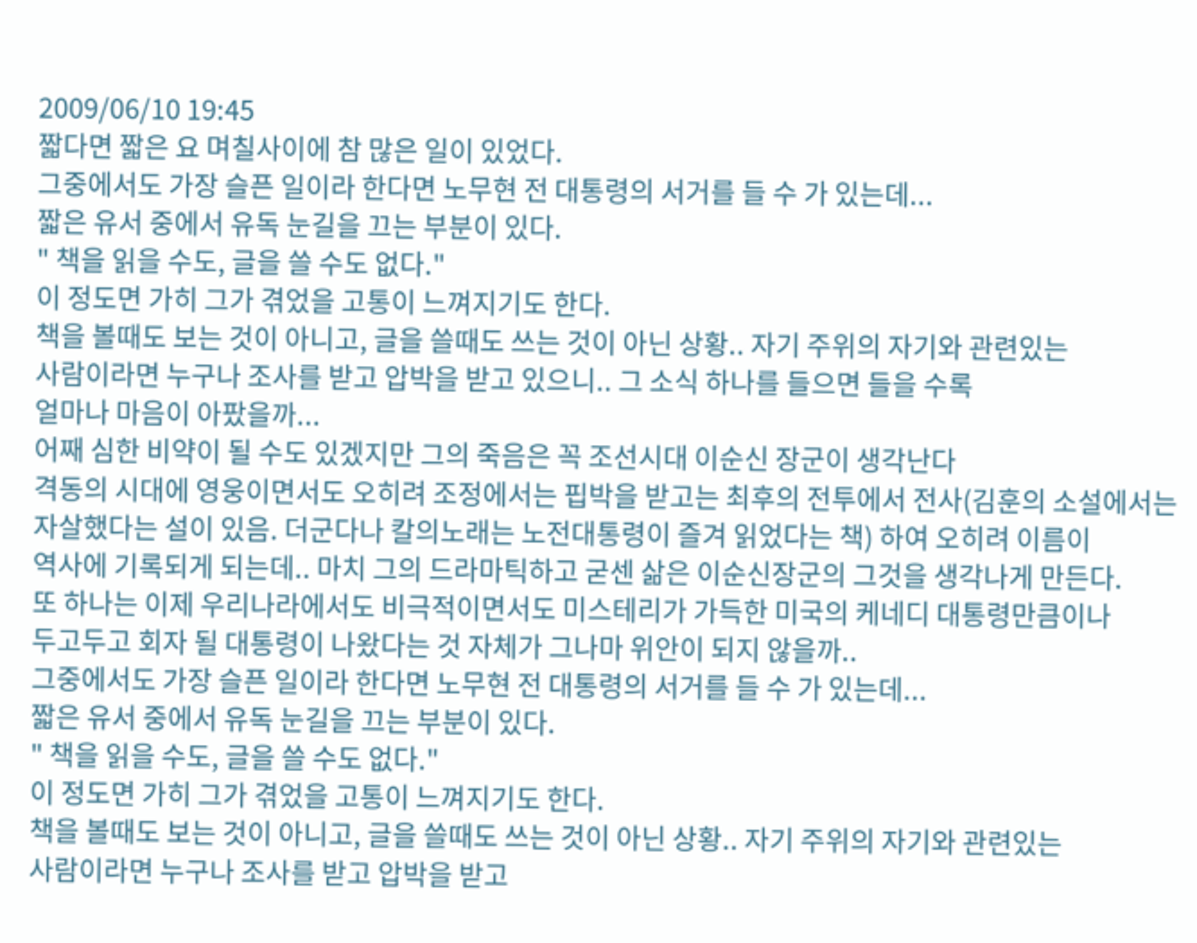2009/06/10 19:45
짧다면 짧은 요 며칠사이에 참 많은 일이 있었다.
그중에서도 가장 슬픈 일이라 한다면 노무현 전 대통령의 서거를 들 수 가 있는데...
짧은 유서 중에서 유독 눈길을 끄는 부분이 있다.
" 책을 읽을 수도, 글을 쓸 수도 없다."
이 정도면 가히 그가 겪었을 고통이 느껴지기도 한다.
책을 볼때도 보는 것이 아니고, 글을 쓸때도 쓰는 것이 아닌 상황.. 자기 주위의 자기와 관련있는
사람이라면 누구나 조사를 받고 압박을 받고 있으니.. 그 소식 하나를 들으면 들을 수록
얼마나 마음이 아팠을까...
어째 심한 비약이 될 수도 있겠지만 그의 죽음은 꼭 조선시대 이순신 장군이 생각난다
격동의 시대에 영웅이면서도 오히려 조정에서는 핍박을 받고는 최후의 전투에서 전사(김훈의 소설에서는
자살했다는 설이 있음. 더군다나 칼의노래는 노전대통령이 즐겨 읽었다는 책) 하여 오히려 이름이
역사에 기록되게 되는데.. 마치 그의 드라마틱하고 굳센 삶은 이순신장군의 그것을 생각나게 만든다.
또 하나는 이제 우리나라에서도 비극적이면서도 미스테리가 가득한 미국의 케네디 대통령만큼이나
두고두고 회자 될 대통령이 나왔다는 것 자체가 그나마 위안이 되지 않을까..
그중에서도 가장 슬픈 일이라 한다면 노무현 전 대통령의 서거를 들 수 가 있는데...
짧은 유서 중에서 유독 눈길을 끄는 부분이 있다.
" 책을 읽을 수도, 글을 쓸 수도 없다."
이 정도면 가히 그가 겪었을 고통이 느껴지기도 한다.
책을 볼때도 보는 것이 아니고, 글을 쓸때도 쓰는 것이 아닌 상황.. 자기 주위의 자기와 관련있는
사람이라면 누구나 조사를 받고 압박을 받고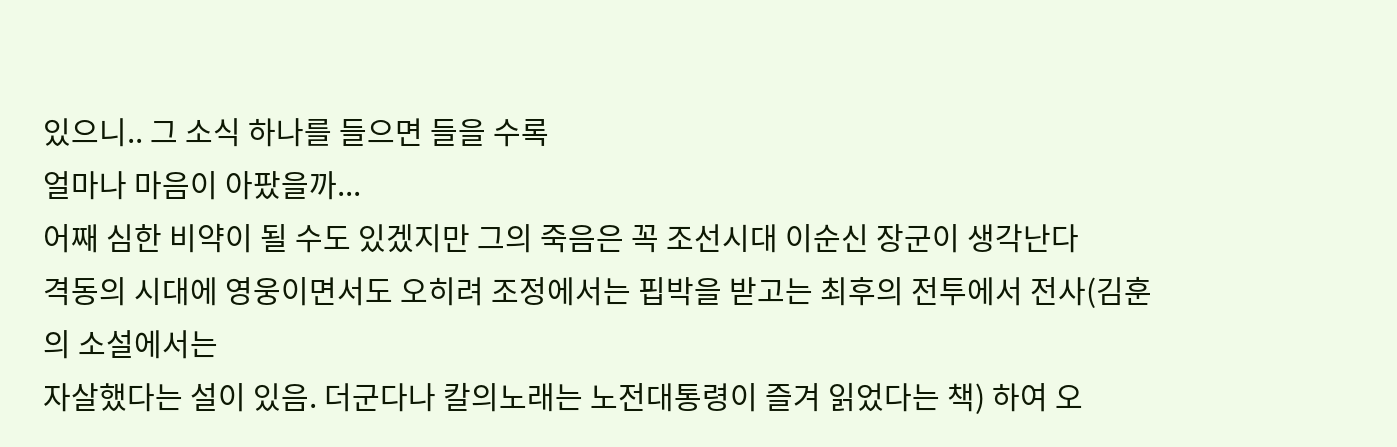있으니.. 그 소식 하나를 들으면 들을 수록
얼마나 마음이 아팠을까...
어째 심한 비약이 될 수도 있겠지만 그의 죽음은 꼭 조선시대 이순신 장군이 생각난다
격동의 시대에 영웅이면서도 오히려 조정에서는 핍박을 받고는 최후의 전투에서 전사(김훈의 소설에서는
자살했다는 설이 있음. 더군다나 칼의노래는 노전대통령이 즐겨 읽었다는 책) 하여 오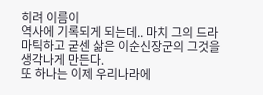히려 이름이
역사에 기록되게 되는데.. 마치 그의 드라마틱하고 굳센 삶은 이순신장군의 그것을 생각나게 만든다.
또 하나는 이제 우리나라에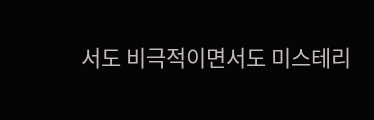서도 비극적이면서도 미스테리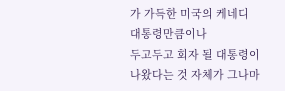가 가득한 미국의 케네디 대통령만큼이나
두고두고 회자 될 대통령이 나왔다는 것 자체가 그나마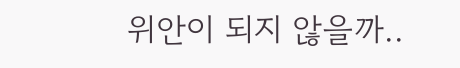위안이 되지 않을까..